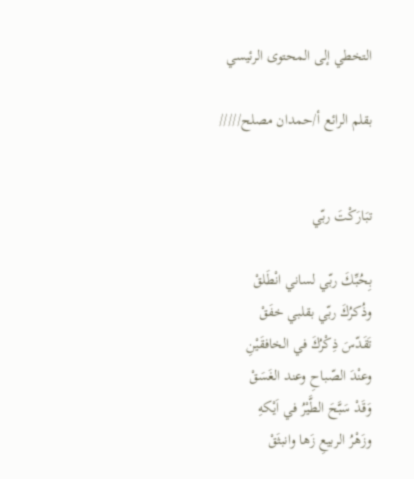التخطي إلى المحتوى الرئيسي

بقلم الرائع أ/حمدان مصلح/////


تبَارَكْتَ ربّي

بِحُبِّكَ ربّي لساني انْطَلقْ
وذُكرُكَ ربّي بقلبي خفَقْ
تَقَدّسَ ذِكْرُكَ في الخافقَيْنِ
وعنْدَ الصّباحِ وعند الغَسَقْ
وَقَدْ سَبَّحَ الطَّيْرُ في اَيْكهِ
وزَهْرُ الربيعِ زَها وانبثَقْ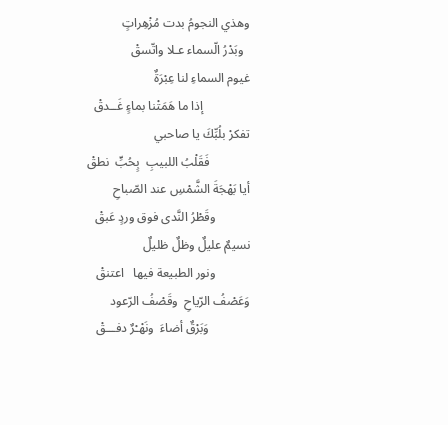وهذي النجومُ بدت مُزْهِراتٍ
  وبَدْرُ الّسماء عـلا واتّسقْ
غيوم السماءِ لنا عِبْرَةٌ
               إذا ما هَمَتْنا بماءٍ غَــدقْ
تفكرْ بلُبِّكَ يا صاحبي
             فَقَلْبُ اللبيبِ  بٍحُبٍّ  نطقْ
أيا بَهْجَةَ الشَّمْسِ عند الصّباحِ
           وقَطْرُ النَّدى فوق وردٍ عَبقْ
نسيمٌ عليلٌ وظلٌ ظليلٌ
           ونور الطبيعة فيها   اعتنقْ
وَعَصْفُ الرّياحِ  وقَصْفُ الرّعود
             وَبَرْقٌ أضاءَ  ونَهْـْرٌ دفـــقْ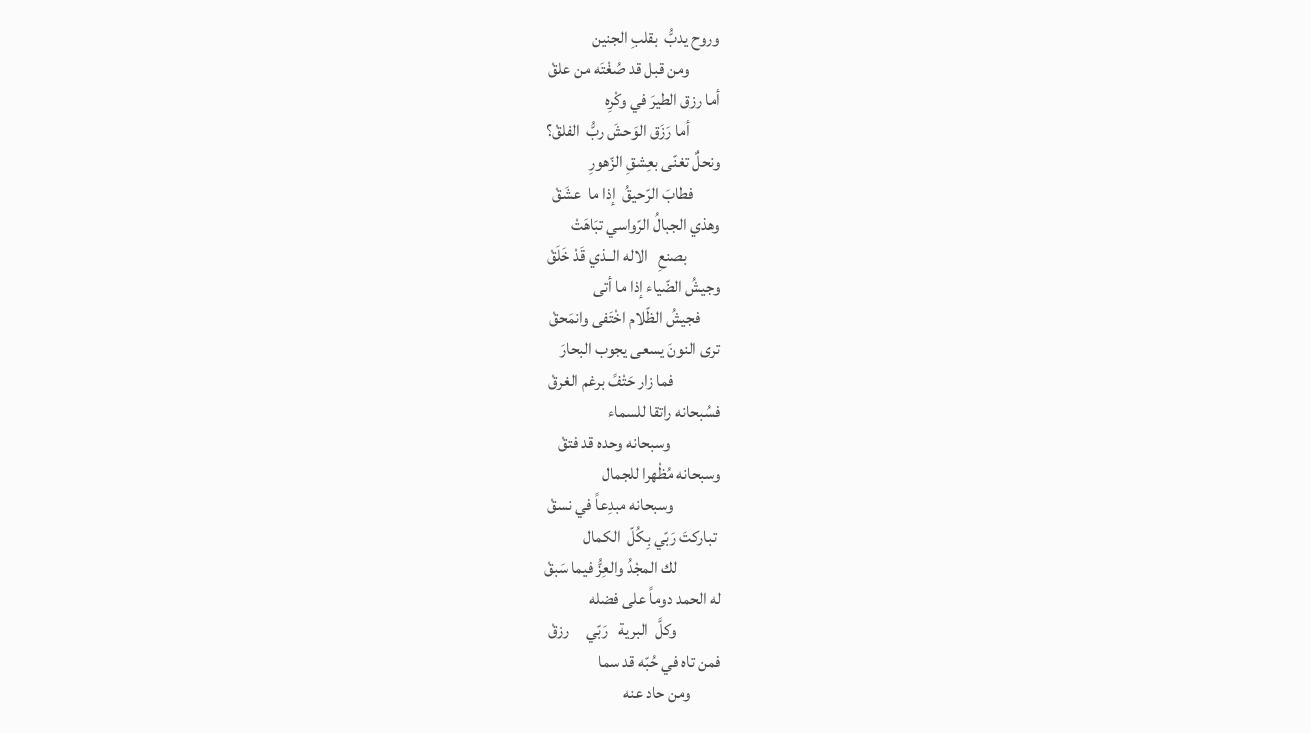وروح يدبُّ  بقلبِ الجنين
         ومن قبل قد صُغْتَه من علقْ
أما رزق الطيرَ في وكْرِه
         أما رَزَق الوَحشَ ربُّ  الفلقْ؟
ونحلٌ تغنّى بعِشقِ الزّهورِ
        فطابَ الرّحيقُ  إذا ما  عشَقْ
وهذي الجبالُ الرّواسي تبَاهَتْ
          بصنعِ   الاله الــذي قَدْ خَلَقْ
وجيشُ الضّياء إذا ما أتى
      فجيشُ الظّلام اخْتَفى وانمَحقْ
ترى النونَ يسعى يجوب البحارَ
              فما زار حَتْفً برغم الغرقْ
فسُبحانه راتقا للسماء
               وسبحانه وحده قد فتقْ
وسبحانه مُظْهرا للجمال
              وسبحانه مبدِعاً في نسقْ
 تباركتَ رَبّي بِكُلّ  الكمال
             لك المجْدُ والعِزُّ فيما سَبقْ
له الحمد دوماً على فضله
             وكلَّ  البرية   رَبّي     رزقْ
فمن تاه في حُبّه قد سما
         ومن حاد عنه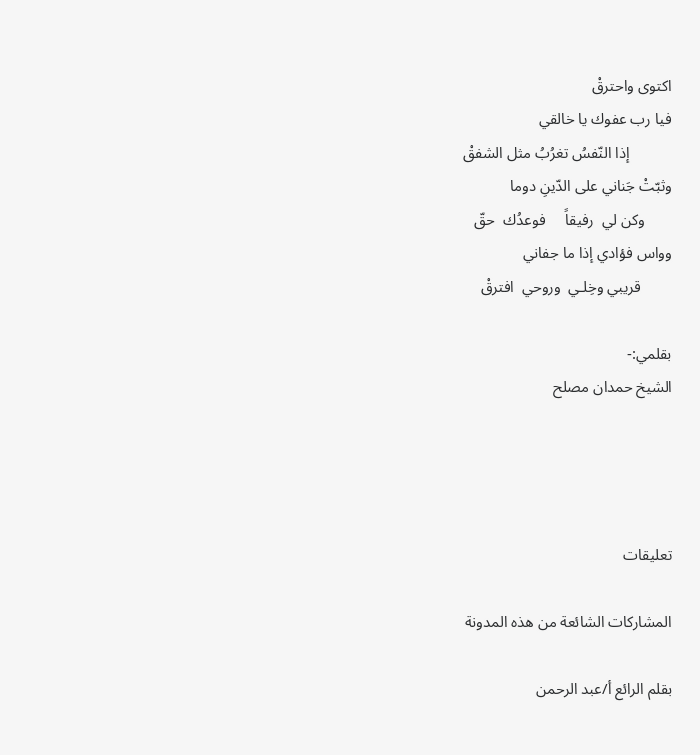اكتوى واحترقْ
فيا رب عفوك يا خالقي
           إذا النّفسُ تغرُبُ مثل الشفقْ
وثبّتْ جَناني على الدّينِ دوما
       وكن لي  رفيقاً     فوعدُك  حقّ
وواس فؤادي إذا ما جفاني
        قريبي وخِلـي  وروحي  افترقْ

بقلمي:-
الشيخ حمدان مصلح




تعليقات

المشاركات الشائعة من هذه المدونة

بقلم الرائع أ/عبد الرحمن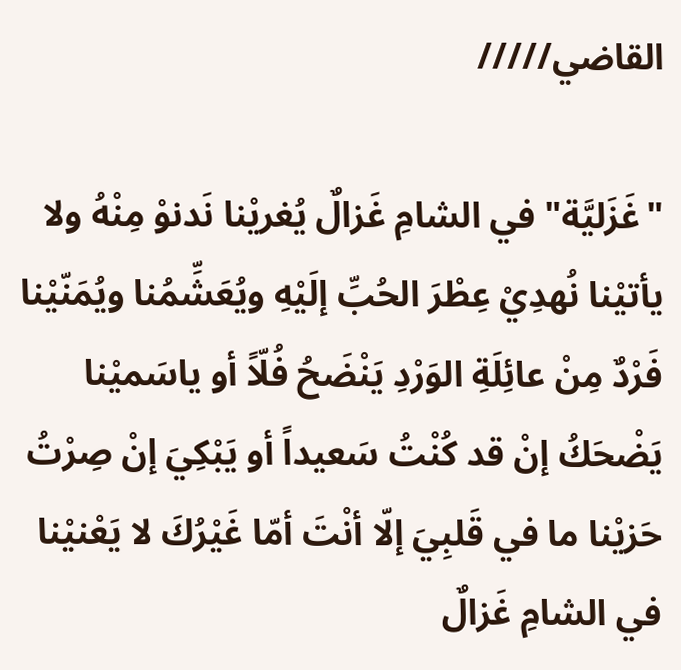القاضي/////

"غَزَليَّة" في الشامِ غَزالٌ يُغريْنا نَدنوْ مِنْهُ ولا يأتيْنا نُهدِيْ عِطْرَ الحُبِّ إلَيْهِ ويُعَشِّمُنا ويُمَنّيْنا فَرْدٌ مِنْ عائِلَةِ الوَرْدِ يَنْضَحُ فُلّاً أو ياسَميْنا يَضْحَكُ إنْ قد كُنْتُ سَعيداً أو يَبْكِيَ إنْ صِرْتُ حَزيْنا ما في قَلبِيَ إلّا أنْتَ أمّا غَيْرُكَ لا يَعْنيْنا في الشامِ غَزالٌ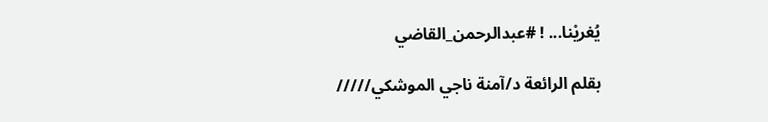يُغريْنا... ! #عبدالرحمن_القاضي

بقلم الرائعة د/آمنة ناجي الموشكي/////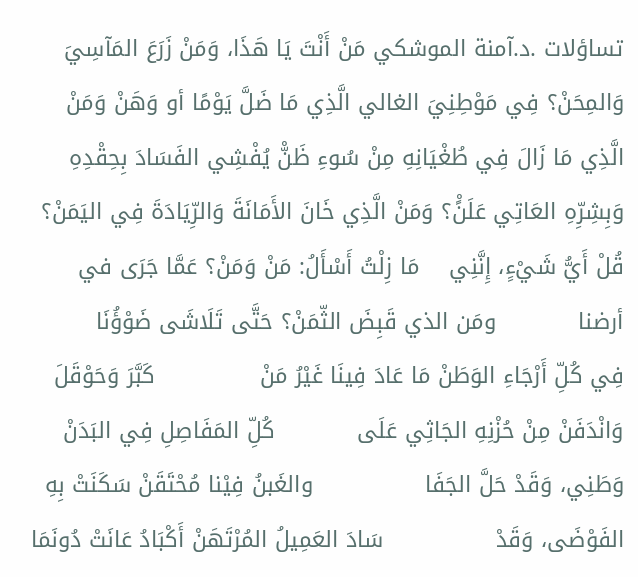تساؤلات .د.آمنة الموشكي مَنْ أَنْتَ يَا هَذَا، وَمَنْ زَرَعَ المَآسِيَ وَالمِحَنْ؟ فِي مَوْطِنِيَ الغالي الَّذِي مَا ضَلَّ يَوْمًا أو وَهَنْ وَمَنْ الَّذِي مَا زَالَ فِي طُغْيَانِهِ مِنْ سُوءِ ظَنّْ يُفْشِي الفَسَادَ بِحِقْدِهِ وَبِشِرِّهِ العَاتِي عَلَنًْ؟ وَمَنْ الَّذِي خَانَ الأَمَانَةَ وَالرِّيَادَةَ فِي اليَمَنْ؟ قُلْ أَيُّ شَيْءٍ، إِنَّنِي    مَا زِلْتُ أَسْأَلُ: مَنْ وَمَنْ؟ عَمَّا جَرَى في أرضنا           ومَن الذي قَبِضَ الثّمَنْ؟ حَتَّى تَلَاشَى ضَوْؤُنَا              فِي كُلِّ أَرْجَاءِ الوَطَنْ مَا عَادَ فِينَا غَيْرُ مَنْ              كَبَّرَ وَحَوْقَلَ وَانْدَفَنْ مِنْ حُزْنِهِ الجَاثِي عَلَى           كُلِّ المَفَاصِلِ فِي البَدَنْ وَطَنِي، وَقَدْ حَلَّ الجَفَا               والغَبنُ فِيْنا مُحْتَقَنْ سَكَنَتْ بِهِ الفَوْضَى، وَقَدْ               سَادَ العَمِيلُ المُرْتَهَنْ أَكْبَادُ عَانَتْ دُونَمَا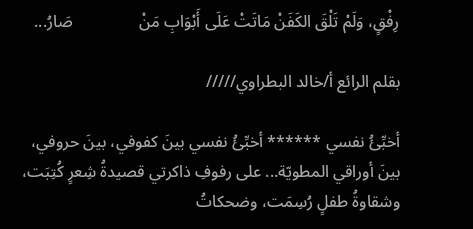رِفْقٍ، وَلَمْ تَلْقَ الكَفَنْ مَاتَتْ عَلَى أَبْوَابِ مَنْ                صَارُ...

بقلم الرائع أ/خالد البطراوي/////

أخبِّئُ نفسي ****** أخبِّئُ نفسي بينَ كفوفي، بينَ حروفي، بينَ أوراقي المطويّة... على رفوفِ ذاكرتي قصيدةُ شِعرٍ كُتِبَت، وشقاوةُ طفلٍ رُسِمَت، وضحكاتُ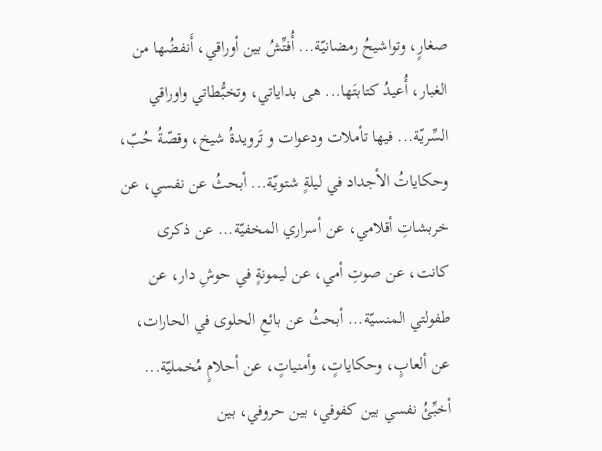صغارٍ، وتواشيحُ رمضانيّة... أُفتِّشُ بين أوراقي، أَنفضُها من الغبار، أُعيدُ كتابتَها... هى بداياتي، وتخبُّطاتي واوراقي السِّريّة... فيها تأملات ودعوات و تَرويدةُ شيخ، وقصّةُ حُبّ، وحكاياتُ الأجداد في ليلةٍ شتويّة... أبحثُ عن نفسي، عن خربشاتِ أقلامي، عن أسراري المخفيّة... عن ذكرى كانت، عن صوتِ أمي، عن ليمونةٍ في حوشِ دار، عن طفولتي المنسيّة... أبحثُ عن بائعِ الحلوى في الحارات، عن ألعابٍ، وحكاياتٍ، وأمنياتٍ، عن أحلامٍ مُخمليّة... أخبِّئُ نفسي بين كفوفي، بين حروفي، بين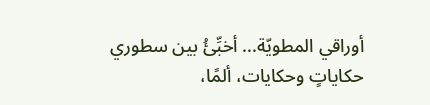أوراقي المطويّة... أخبِّئُ بين سطوري حكاياتٍ وحكايات، ألمًا،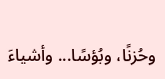وحُزنًا، وبُؤسًا... وأشياءَ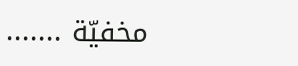مخفيّة .......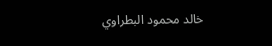خالد محمود البطراوي